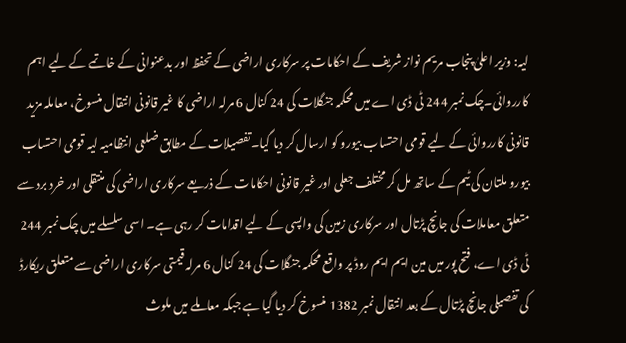لیہ: وزیر اعلیٰ پنجاب مریم نواز شریف کے احکامات پر سرکاری اراضی کے تحفظ اور بدعنوانی کے خاتمے کے لیے اہم کارروائی۔چک نمبر 244 ٹی ڈی اے میں محکمہ جنگلات کی 24 کنال 6 مرلہ اراضی کا غیر قانونی انتقال منسوخ، معاملہ مزید قانونی کارروائی کے لیے قومی احتساب بیورو کو ارسال کر دیا گیا۔تفصیلات کے مطابق ضلعی انتظامیہ لیہ قومی احتساب بیورو ملتان کی ٹیم کے ساتھ مل کر مختلف جعلی اور غیر قانونی احکامات کے ذریعے سرکاری اراضی کی منتقلی اور خرد برد سے متعلق معاملات کی جانچ پڑتال اور سرکاری زمین کی واپسی کے لیے اقدامات کر رہی ہے۔ اسی سلسلے میں چک نمبر 244 ٹی ڈی اے، فتح پور میں مین ایم ایم روڈ پر واقع محکمہ جنگلات کی 24 کنال 6 مرلہ قیمتی سرکاری اراضی سے متعلق ریکارڈ کی تفصیلی جانچ پڑتال کے بعد انتقال نمبر 1382 منسوخ کر دیا گیا ہے جبکہ معاملے میں ملوث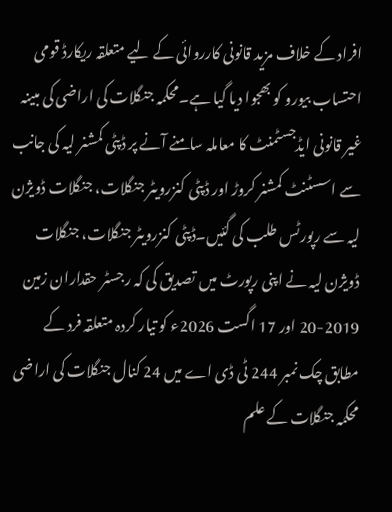افراد کے خلاف مزید قانونی کارروائی کے لیے متعلقہ ریکارڈ قومی احتساب بیورو کو بھجوا دیا گیا ہے۔محکمہ جنگلات کی اراضی کی مبینہ غیر قانونی ایڈجسٹمنٹ کا معاملہ سامنے آنے پر ڈپٹی کمشنر لیہ کی جانب سے اسسٹنٹ کمشنر کروڑ اور ڈپٹی کنزرویٹر جنگلات، جنگلات ڈویژن لیہ سے رپورٹس طلب کی گئیں۔ڈپٹی کنزرویٹر جنگلات، جنگلات ڈویژن لیہ نے اپنی رپورٹ میں تصدیق کی کہ رجسٹر حقداران زمین 2019-20 اور 17 اگست 2026ء کو تیار کردہ متعلقہ فرد کے مطابق چک نمبر 244 ٹی ڈی اے میں 24 کنال جنگلات کی اراضی محکمہ جنگلات کے علم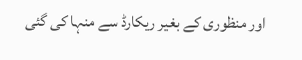اور منظوری کے بغیر ریکارڈ سے منہا کی گئی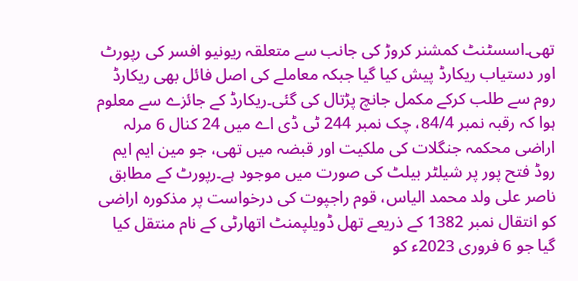تھی۔اسسٹنٹ کمشنر کروڑ کی جانب سے متعلقہ ریونیو افسر کی رپورٹ اور دستیاب ریکارڈ پیش کیا گیا جبکہ معاملے کی اصل فائل بھی ریکارڈ روم سے طلب کرکے مکمل جانچ پڑتال کی گئی۔ریکارڈ کے جائزے سے معلوم ہوا کہ رقبہ نمبر 84/4، چک نمبر 244 ٹی ڈی اے میں 24 کنال 6 مرلہ اراضی محکمہ جنگلات کی ملکیت اور قبضہ میں تھی، جو مین ایم ایم روڈ فتح پور پر شیلٹر بیلٹ کی صورت میں موجود ہے۔رپورٹ کے مطابق ناصر علی ولد محمد الیاس، قوم راجپوت کی درخواست پر مذکورہ اراضی کو انتقال نمبر 1382 کے ذریعے تھل ڈویلپمنٹ اتھارٹی کے نام منتقل کیا گیا جو 6 فروری 2023ء کو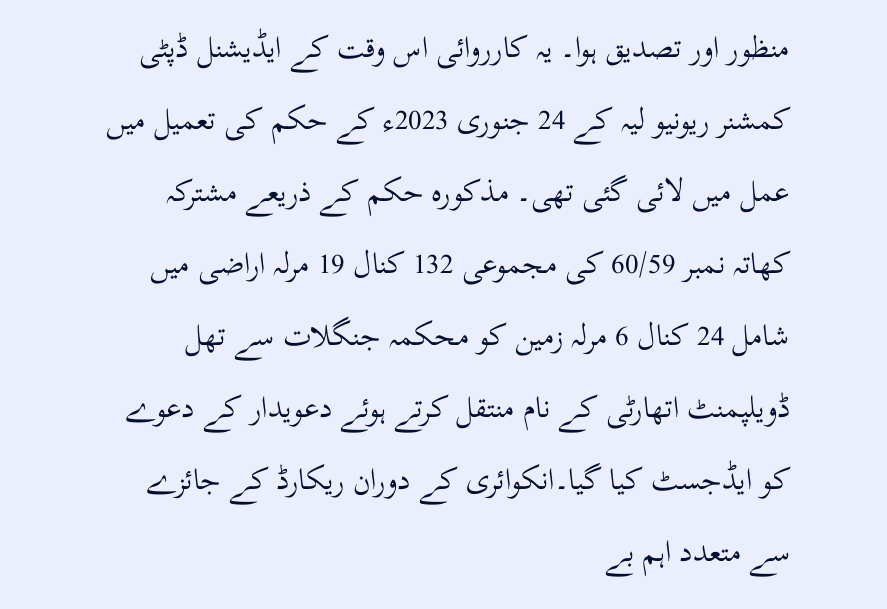منظور اور تصدیق ہوا۔ یہ کارروائی اس وقت کے ایڈیشنل ڈپٹی کمشنر ریونیو لیہ کے 24 جنوری 2023ء کے حکم کی تعمیل میں عمل میں لائی گئی تھی۔ مذکورہ حکم کے ذریعے مشترکہ کھاتہ نمبر 60/59 کی مجموعی 132 کنال 19 مرلہ اراضی میں شامل 24 کنال 6 مرلہ زمین کو محکمہ جنگلات سے تھل ڈویلپمنٹ اتھارٹی کے نام منتقل کرتے ہوئے دعویدار کے دعوے کو ایڈجسٹ کیا گیا۔انکوائری کے دوران ریکارڈ کے جائزے سے متعدد اہم بے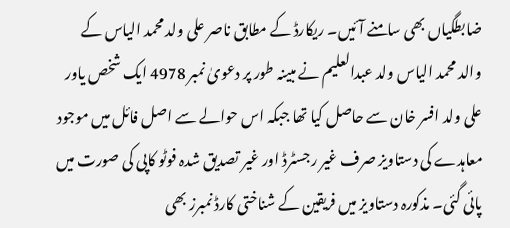ضابطگیاں بھی سامنے آئیں۔ ریکارڈ کے مطابق ناصر علی ولد محمد الیاس کے والد محمد الیاس ولد عبدالعلیم نے مبینہ طور پر دعویٰ نمبر 4978 ایک شخص یاور علی ولد افسر خان سے حاصل کیا تھا جبکہ اس حوالے سے اصل فائل میں موجود معاہدے کی دستاویز صرف غیر رجسٹرڈ اور غیر تصدیق شدہ فوٹو کاپی کی صورت میں پائی گئی۔ مذکورہ دستاویز میں فریقین کے شناختی کارڈ نمبرز بھی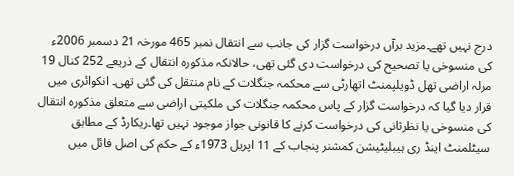درج نہیں تھے۔مزید برآں درخواست گزار کی جانب سے انتقال نمبر 465 مورخہ 21 دسمبر 2006ء کی منسوخی یا تصحیح کی درخواست دی گئی تھی، حالانکہ مذکورہ انتقال کے ذریعے 252 کنال 19 مرلہ اراضی تھل ڈویلپمنٹ اتھارٹی سے محکمہ جنگلات کے نام منتقل کی گئی تھی۔ انکوائری میں قرار دیا گیا کہ درخواست گزار کے پاس محکمہ جنگلات کی ملکیتی اراضی سے متعلق مذکورہ انتقال کی منسوخی یا نظرثانی کی درخواست کرنے کا قانونی جواز موجود نہیں تھا۔ریکارڈ کے مطابق سیٹلمنٹ اینڈ ری ہیبلیٹیشن کمشنر پنجاب کے 11 اپریل 1973ء کے حکم کی اصل فائل میں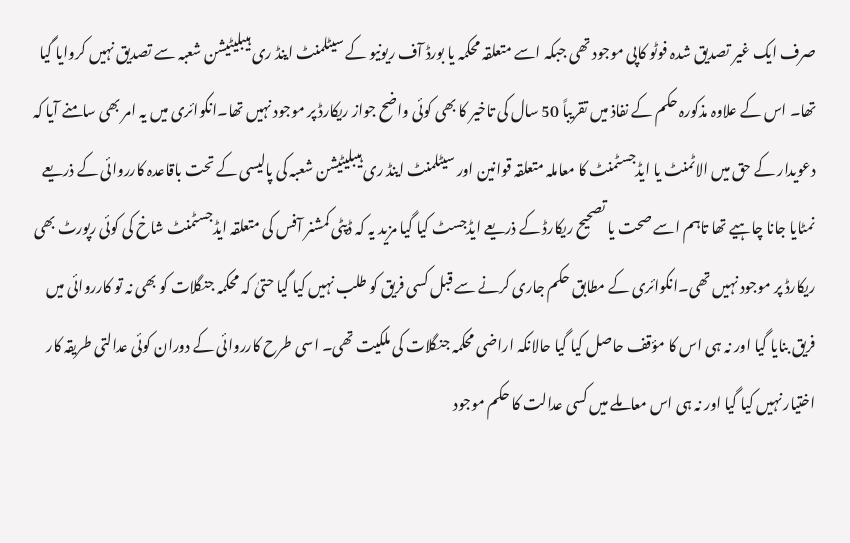صرف ایک غیر تصدیق شدہ فوٹو کاپی موجود تھی جبکہ اسے متعلقہ محکمہ یا بورڈ آف ریونیو کے سیٹلمنٹ اینڈ ری ہیبلیٹیشن شعبہ سے تصدیق نہیں کروایا گیا تھا۔ اس کے علاوہ مذکورہ حکم کے نفاذ میں تقریباً 50 سال کی تاخیر کا بھی کوئی واضح جواز ریکارڈ پر موجود نہیں تھا۔انکوائری میں یہ امر بھی سامنے آیا کہ دعویدار کے حق میں الاٹمنٹ یا ایڈجسٹمنٹ کا معاملہ متعلقہ قوانین اور سیٹلمنٹ اینڈ ری ہیبلیٹیشن شعبہ کی پالیسی کے تحت باقاعدہ کارروائی کے ذریعے نمٹایا جانا چاہیے تھا تاہم اسے صحت یا تصحیح ریکارڈ کے ذریعے ایڈجسٹ کیا گیا مزید یہ کہ ڈپٹی کمشنر آفس کی متعلقہ ایڈجسٹمنٹ شاخ کی کوئی رپورٹ بھی ریکارڈ پر موجود نہیں تھی۔انکوائری کے مطابق حکم جاری کرنے سے قبل کسی فریق کو طلب نہیں کیا گیا حتیٰ کہ محکمہ جنگلات کو بھی نہ تو کارروائی میں فریق بنایا گیا اور نہ ہی اس کا مؤقف حاصل کیا گیا حالانکہ اراضی محکمہ جنگلات کی ملکیت تھی۔ اسی طرح کارروائی کے دوران کوئی عدالتی طریقہ کار اختیار نہیں کیا گیا اور نہ ہی اس معاملے میں کسی عدالت کا حکم موجود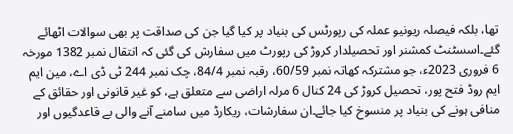تھا، بلکہ فیصلہ ریونیو عملہ کی رپورٹس کی بنیاد پر کیا گیا جن کی صداقت پر بھی سوالات اٹھائے گئے۔اسسٹنٹ کمشنر اور تحصیلدار کروڑ کی رپورٹ میں سفارش کی گئی کہ انتقال نمبر 1382 مورخہ 6 فروری 2023ء، جو مشترکہ کھاتہ نمبر 60/59، رقبہ نمبر 84/4، چک نمبر 244 ٹی ڈی اے، مین ایم ایم روڈ فتح پور، تحصیل کروڑ کی 24 کنال 6 مرلہ اراضی سے متعلق ہے، کو غیر قانونی اور حقائق کے منافی ہونے کی بنیاد پر منسوخ کیا جائے۔ان سفارشات، ریکارڈ میں سامنے آنے والی بے قاعدگیوں اور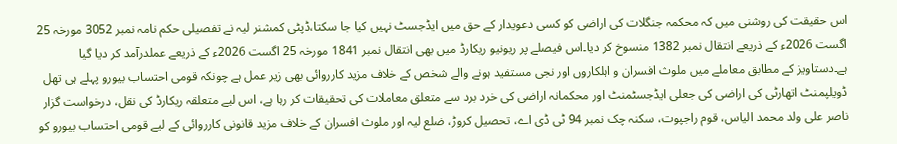اس حقیقت کی روشنی میں کہ محکمہ جنگلات کی اراضی کو کسی دعویدار کے حق میں ایڈجسٹ نہیں کیا جا سکتا،ڈپٹی کمشنر لیہ نے تفصیلی حکم نامہ نمبر 3052 مورخہ 25 اگست 2026ء کے ذریعے انتقال نمبر 1382 منسوخ کر دیا۔اس فیصلے پر ریونیو ریکارڈ میں بھی انتقال نمبر 1841 مورخہ 25 اگست 2026ء کے ذریعے عملدرآمد کر دیا گیا ہے۔دستاویز کے مطابق معاملے میں ملوث افسران و اہلکاروں اور نجی مستفید ہونے والے شخص کے خلاف مزید کارروائی بھی زیر عمل ہے چونکہ قومی احتساب بیورو پہلے ہی تھل ڈویلپمنٹ اتھارٹی کی اراضی کی جعلی ایڈجسٹمنٹ اور محکمانہ اراضی کی خرد برد سے متعلق معاملات کی تحقیقات کر رہا ہے، اس لیے متعلقہ ریکارڈ کی نقل، درخواست گزار ناصر علی ولد محمد الیاس، قوم راجپوت، سکنہ چک نمبر 94 ٹی ڈی اے، تحصیل کروڑ، ضلع لیہ اور ملوث افسران کے خلاف مزید قانونی کارروائی کے لیے قومی احتساب بیورو کو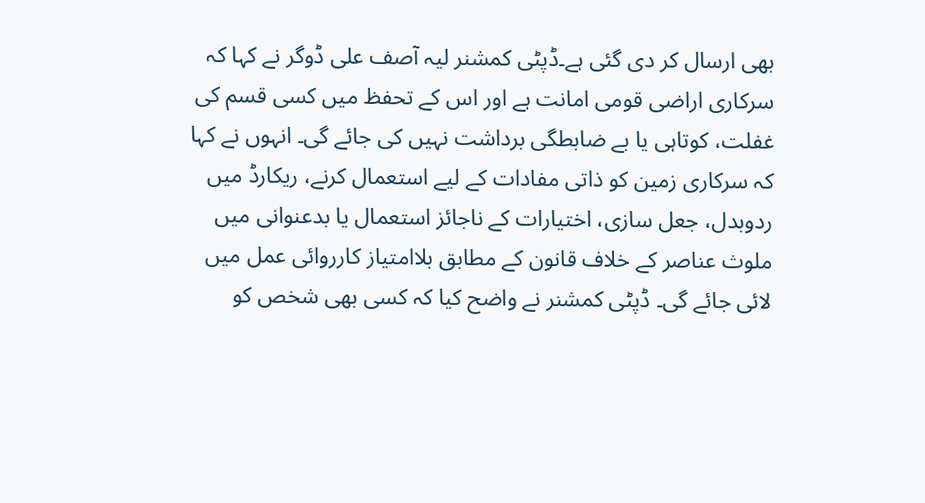بھی ارسال کر دی گئی ہے۔ڈپٹی کمشنر لیہ آصف علی ڈوگر نے کہا کہ سرکاری اراضی قومی امانت ہے اور اس کے تحفظ میں کسی قسم کی غفلت، کوتاہی یا بے ضابطگی برداشت نہیں کی جائے گی۔ انہوں نے کہا کہ سرکاری زمین کو ذاتی مفادات کے لیے استعمال کرنے، ریکارڈ میں ردوبدل، جعل سازی، اختیارات کے ناجائز استعمال یا بدعنوانی میں ملوث عناصر کے خلاف قانون کے مطابق بلاامتیاز کارروائی عمل میں لائی جائے گی۔ ڈپٹی کمشنر نے واضح کیا کہ کسی بھی شخص کو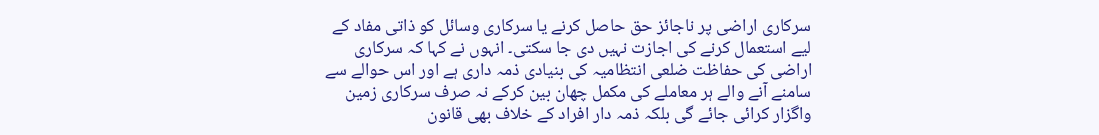سرکاری اراضی پر ناجائز حق حاصل کرنے یا سرکاری وسائل کو ذاتی مفاد کے لیے استعمال کرنے کی اجازت نہیں دی جا سکتی۔ انہوں نے کہا کہ سرکاری اراضی کی حفاظت ضلعی انتظامیہ کی بنیادی ذمہ داری ہے اور اس حوالے سے سامنے آنے والے ہر معاملے کی مکمل چھان بین کرکے نہ صرف سرکاری زمین واگزار کرائی جائے گی بلکہ ذمہ دار افراد کے خلاف بھی قانون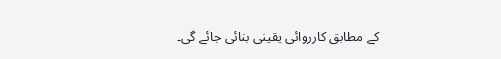کے مطابق کارروائی یقینی بنائی جائے گی۔